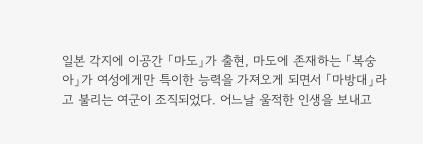일본 각지에 이공간 「마도」가 출현, 마도에 존재하는 「복숭아」가 여성에게만 특이한 능력을 가져오게 되면서 「마방대」라고 불리는 여군이 조직되었다. 어느날 울적한 인생을 보내고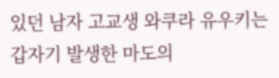있던 남자 고교생 와쿠라 유우키는 갑자기 발생한 마도의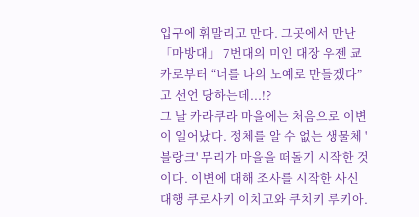입구에 휘말리고 만다. 그곳에서 만난 「마방대」 7번대의 미인 대장 우젠 쿄카로부터 “너를 나의 노예로 만들겠다”고 선언 당하는데...!?
그 날 카라쿠라 마을에는 처음으로 이변이 일어났다. 정체를 알 수 없는 생물체 '블랑크' 무리가 마을을 떠돌기 시작한 것이다. 이변에 대해 조사를 시작한 사신대행 쿠로사키 이치고와 쿠치키 루키아.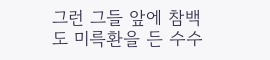그런 그들 앞에 참백도 미륵환을 든 수수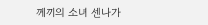께끼의 소녀 센나가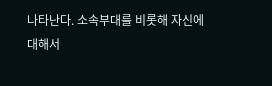나타난다. 소속부대를 비롯해 자신에 대해서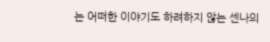는 어떠한 이야기도 하려하지 않는 센나의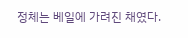정체는 베일에 가려진 채였다.